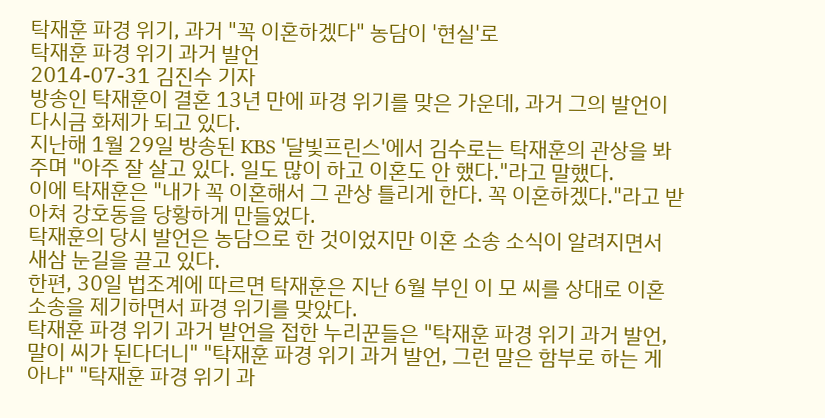탁재훈 파경 위기, 과거 "꼭 이혼하겠다" 농담이 '현실'로
탁재훈 파경 위기 과거 발언
2014-07-31 김진수 기자
방송인 탁재훈이 결혼 13년 만에 파경 위기를 맞은 가운데, 과거 그의 발언이 다시금 화제가 되고 있다.
지난해 1월 29일 방송된 KBS '달빛프린스'에서 김수로는 탁재훈의 관상을 봐주며 "아주 잘 살고 있다. 일도 많이 하고 이혼도 안 했다."라고 말했다.
이에 탁재훈은 "내가 꼭 이혼해서 그 관상 틀리게 한다. 꼭 이혼하겠다."라고 받아쳐 강호동을 당황하게 만들었다.
탁재훈의 당시 발언은 농담으로 한 것이었지만 이혼 소송 소식이 알려지면서 새삼 눈길을 끌고 있다.
한편, 30일 법조계에 따르면 탁재훈은 지난 6월 부인 이 모 씨를 상대로 이혼 소송을 제기하면서 파경 위기를 맞았다.
탁재훈 파경 위기 과거 발언을 접한 누리꾼들은 "탁재훈 파경 위기 과거 발언, 말이 씨가 된다더니" "탁재훈 파경 위기 과거 발언, 그런 말은 함부로 하는 게 아냐" "탁재훈 파경 위기 과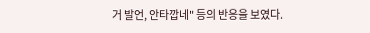거 발언, 안타깝네" 등의 반응을 보였다.